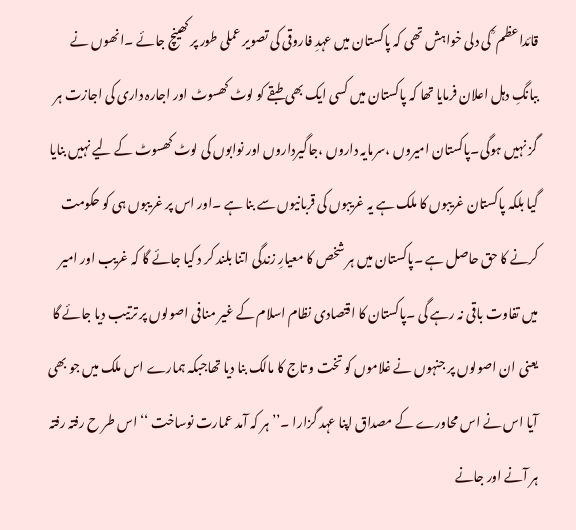قائداعظم ؒ کی دلی خواہش تھی کہ پاکستان میں عہدِ فاروقی کی تصویر عملی طور پر کھینچ جائے ۔انھوں نے ببانگِ دہل اعلان فرمایا تھا کہ پاکستان میں کسی ایک بھی طبقے کو لوٹ کھسوٹ اور اجارہ داری کی اجازت ہر گز نہیں ہوگی۔پاکستان امیروں ،سرمایہ داروں ،جاگیرداروں اور نوابوں کی لوٹ کھسوٹ کے لیے نہیں بنایا گیا بلکہ پاکستان غریبوں کا ملک ہے یہ غریبوں کی قربانیوں سے بنا ہے ۔اور اس پر غریبوں ہی کو حکومت کرنے کا حق حاصل ہے ۔پاکستان میں ہر شخص کا معیارِ زندگی اتنا بلند کر د کیا جائے گا کہ غریب اور امیر میں تفاوت باقی نہ رہے گی ۔پاکستان کا اقتصادی نظام اسلام کے غیر منافی اصولوں پر ترتیب دیا جائے گا یعنی ان اصولوں پر جنہوں نے غلاموں کو تخت و تاج کا مالک بنا دیا تھاجبکہ ہمارے اس ملک میں جو بھی آیا اس نے اس محاورے کے مصداق اپنا عہد گزارا ۔’’ہر کہ آمد عمارت نوساخت ‘‘ اس طر ح رفتہ رفتہ ہر آنے اور جانے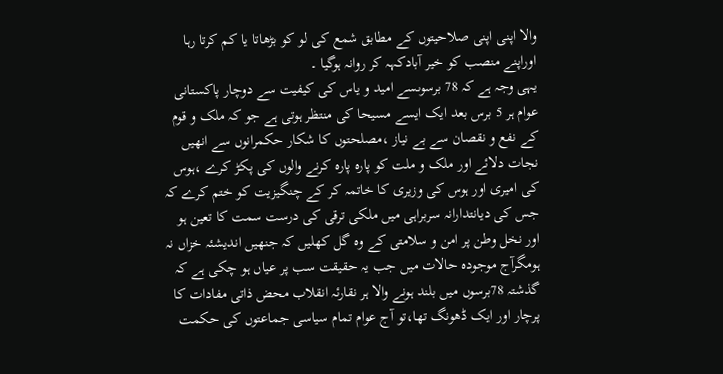والا اپنی اپنی صلاحیتوں کے مطابق شمع کی لو کو بڑھاتا یا کم کرتا رہا اوراپنے منصب کو خیر آبادکہہ کر روانہ ہوگیا ۔
یہی وجہ ہے کہ 78 برسوںسے امید و یاس کی کیفیت سے دوچار پاکستانی عوام ہر 5 برس بعد ایک ایسے مسیحا کی منتظر ہوتی ہے جو کہ ملک و قوم کے نفع و نقصان سے بے نیاز ،مصلحتوں کا شکار حکمرانوں سے انھیں نجات دلائے اور ملک و ملت کو پارہ پارہ کرنے والوں کی پکڑ کرے ،ہوس کی امیری اور ہوس کی وزیری کا خاتمہ کر کے چنگیزیت کو ختم کرے کہ جس کی دیانتدارانہ سربراہی میں ملکی ترقی کی درست سمت کا تعین ہو اور نخل وطن پر امن و سلامتی کے وہ گل کھلیں کہ جنھیں اندیشئہ خزاں نہ ہومگرآج موجودہ حالات میں جب یہ حقیقت سب پر عیاں ہو چکی ہے کہ گذشتہ 78برسوں میں بلند ہونے والا ہر نقارئہ انقلاب محض ذاتی مفادات کا پرچار اور ایک ڈھونگ تھا،تو آج عوام تمام سیاسی جماعتوں کی حکمت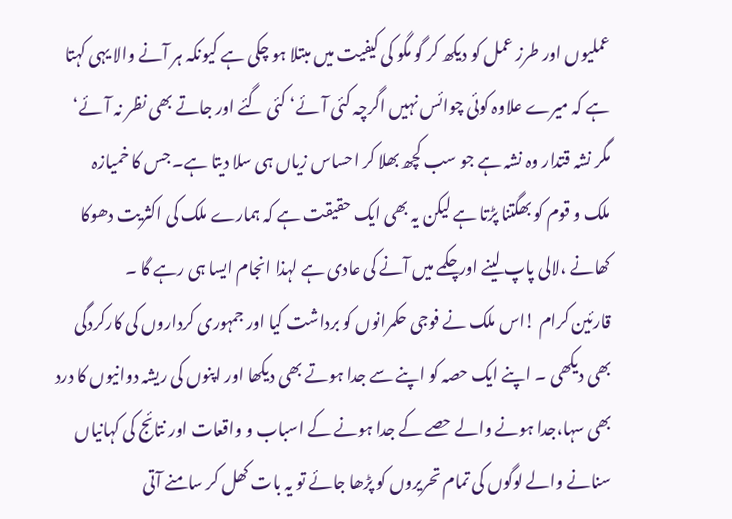عملیوں اور طرز عمل کو دیکھ کر گو مگو کی کیفیت میں مبتلا ہو چکی ہے کیونکہ ہر آنے والا یہی کہتا ہے کہ میرے علاوہ کوئی چوائس نہیں اگرچہ کئی آئے‘ کئی گئے اور جاتے بھی نظر نہ آئے‘ مگر نشہ قتدار وہ نشہ ہے جو سب کچھ بھلا کر احساس زیاں ہی سلا دیتا ہے۔ جس کا خمیازہ ملک و قوم کو بھگتنا پڑتا ہے لیکن یہ بھی ایک حقیقت ہے کہ ہمارے ملک کی اکثریت دھوکا کھانے ،لالی پاپ لینے اور چکمے میں آنے کی عادی ہے لہذا انجام ایسا ہی رہے گا ۔
قارئین کرام !اس ملک نے فوجی حکمرانوں کو برداشت کیا اور جمہوری کرداروں کی کارکردگی بھی دیکھی ۔ اپنے ایک حصہ کو اپنے سے جدا ہوتے بھی دیکھا اور اپنوں کی ریشہ دوانیوں کا درد بھی سہا،جدا ہونے والے حصے کے جدا ہونے کے اسباب و واقعات اور نتائج کی کہانیاں سنانے والے لوگوں کی تمام تحریروں کو پڑھا جائے تو یہ بات کھل کر سامنے آتی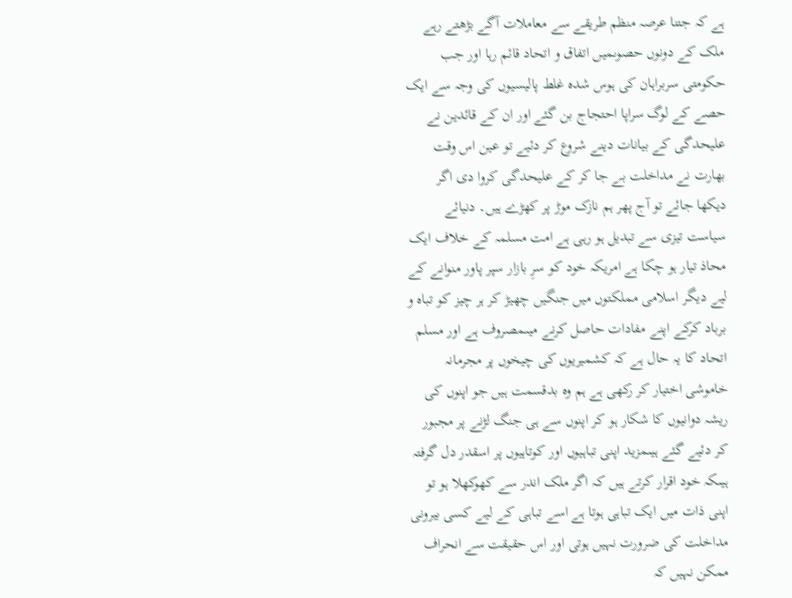ہے کہ جتنا عرصہ منظم طریقے سے معاملات آگے بڑھتے رہے ملک کے دونوں حصوںمیں اتفاق و اتحاد قائم رہا اور جب حکومتی سربراہان کی ہوس شدہ غلط پالیسیوں کی وجہ سے ایک حصے کے لوگ سراپا احتجاج بن گئے اور ان کے قائدین نے علیحدگی کے بیانات دینے شروع کر دئیے تو عین اس وقت بھارت نے مداخلت بے جا کر کے علیحدگی کروا دی اگر دیکھا جائے تو آج پھر ہم نازک موڑ پر کھڑے ہیں۔ دنیائے سیاست تیزی سے تبدیل ہو رہی ہے امت مسلمہ کے خلاف ایک محاذ تیار ہو چکا ہے امریکہ خود کو سرِ بازار سپر پاور منوانے کے لیے دیگر اسلامی مملکتوں میں جنگیں چھیڑ کر ہر چیز کو تباہ و برباد کرکے اپنے مفادات حاصل کرنے میںمصروف ہے اور مسلم اتحاد کا یہ حال ہے کہ کشمیریوں کی چیخوں پر مجرمانہ خاموشی اختیار کر رکھی ہے ہم وہ بدقسمت ہیں جو اپنوں کی ریشہ دوانیوں کا شکار ہو کر اپنوں سے ہی جنگ لڑنے پر مجبور کر دئیے گئے ہیںمزید اپنی تباہیوں اور کوتاہیوں پر اسقدر دل گرفتہ ہیںکہ خود اقرار کرتے ہیں کہ اگر ملک اندر سے کھوکھلا ہو تو اپنی ذات میں ایک تباہی ہوتا ہے اسے تباہی کے لیے کسی بیرونی مداخلت کی ضرورت نہیں ہوتی اور اس حقیقت سے انحراف ممکن نہیں کہ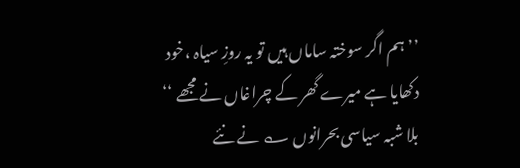’’ہم اگر سوختہ ساماں ہیں تو یہ روزِ سیاہ ،خود دکھایا ہے میرے گھر کے چراغاں نے مجھے ‘‘
بلا شبہ سیاسی بحرانوں ؎ نے نئے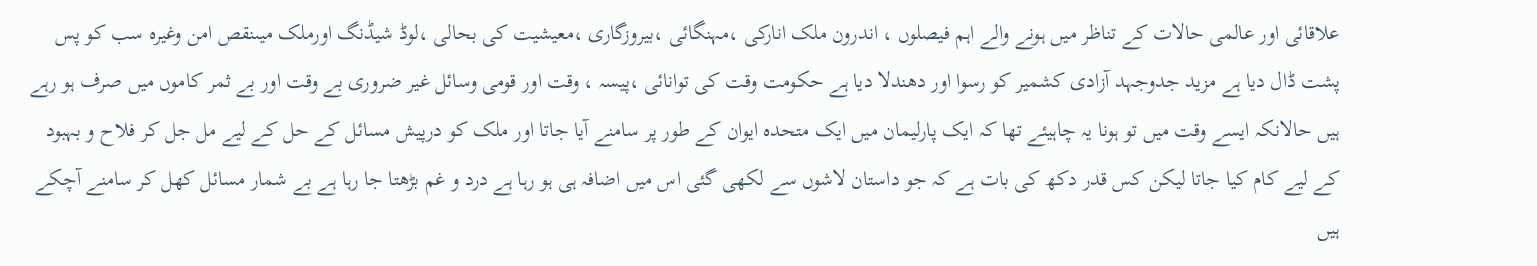علاقائی اور عالمی حالات کے تناظر میں ہونے والے اہم فیصلوں ، اندرون ملک انارکی ،مہنگائی ،بیروزگاری ،معیشیت کی بحالی ،لوڈ شیڈنگ اورملک میںنقص امن وغیرہ سب کو پس پشت ڈال دیا ہے مزید جدوجہد آزادی کشمیر کو رسوا اور دھندلا دیا ہے حکومت وقت کی توانائی ،پیسہ ، وقت اور قومی وسائل غیر ضروری بے وقت اور بے ثمر کاموں میں صرف ہو رہے ہیں حالانکہ ایسے وقت میں تو ہونا یہ چاہیئے تھا کہ ایک پارلیمان میں ایک متحدہ ایوان کے طور پر سامنے آیا جاتا اور ملک کو درپیش مسائل کے حل کے لیے مل جل کر فلاح و بہبود کے لیے کام کیا جاتا لیکن کس قدر دکھ کی بات ہے کہ جو داستان لاشوں سے لکھی گئی اس میں اضافہ ہی ہو رہا ہے درد و غم بڑھتا جا رہا ہے بے شمار مسائل کھل کر سامنے آچکے ہیں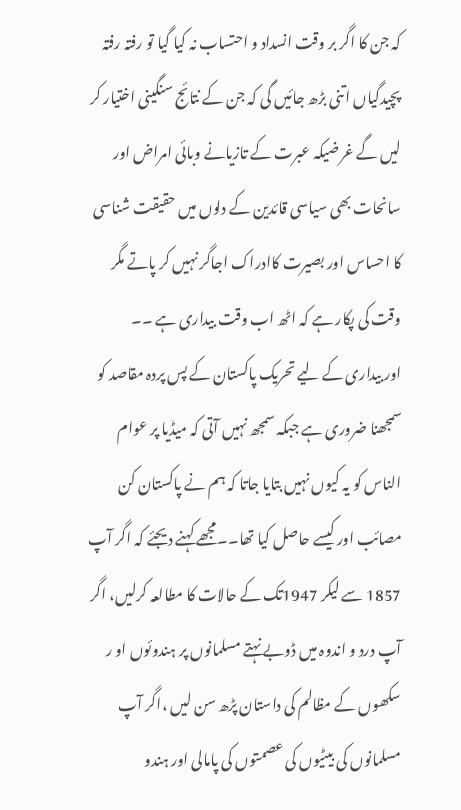کہ جن کا اگر بر وقت انسداد و احتساب نہ کیا گیا تو رفتہ رفتہ پچیدگیاں اتنی بڑھ جائیں گی کہ جن کے نتائج سنگینی اختیار کر لیں گے غرضیکہ عبرت کے تازیانے وبائی امراض اور سانحات بھی سیاسی قائدین کے دلوں میں حقیقت شناسی کا احساس اور بصیرت کاادراک اجاگر نہیں کر پاتے مگر وقت کی پکار ہے کہ اٹھ اب وقت بیداری ہے ۔۔
اور بیداری کے لیے تحریک پاکستان کے پس پردہ مقاصد کو سمجھنا ضروری ہے جبکہ سمجھ نہیں آتی کہ میڈیا پر عوام الناس کو یہ کیوں نہیں بتایا جاتا کہ ہم نے پاکستان کن مصائب اور کیسے حاصل کیا تھا۔۔مجھے کہنے دیجئے کہ اگر آپ 1857 سے لیکر 1947تک کے حالات کا مطالعہ کرلیں، اگر آپ درد و اندوہ میں ڈوبے نہتے مسلمانوں پر ہندوئوں او ر سکھوں کے مظالم کی داستان پڑھ سن لیں ،اگر آپ مسلمانوں کی بیٹیوں کی عصمتوں کی پامالی اور ہندو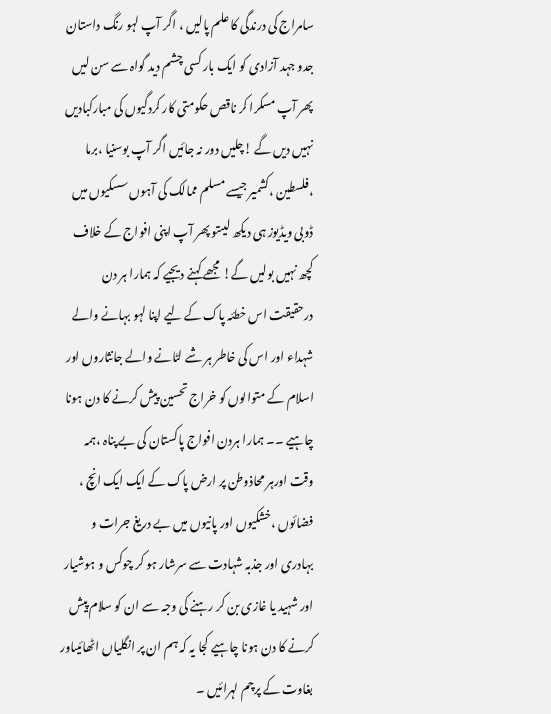سامراج کی درندگی کا علم پالیں ، اگر آپ لہو رنگ داستان جدو جہد آزادی کو ایک بار کسی چشم دید گواہ سے سن لیں پھر آپ مسکرا کر ناقص حکومتی کار کردگیوں کی مبارکبادیں نہیں دیں گے !چلیں دور نہ جائیں اگر آپ بوسنیا ،برما ،فلسطین ،کشمیر جیسے مسلم ممالک کی آہوں سسکیوں میں ڈوبی ویڈیوز ہی دیکھ لیںتو پھر آپ اپنی افواج کے خلاف کچھ نہیں بولیں گے! مجھے کہنے دیجیے کہ ہمارا ہر دن درحقیقت اس خطئہ پاک کے لیے اپنا لہو بہانے والے شہداء اور اس کی خاطر ہر شے لٹانے والے جانثاروں اور اسلام کے متوالوں کو خراج تحسین پیش کرنے کا دن ہونا چاہیے ۔۔ ہمارا ہردن افواج پاکستان کی بے پناہ ،ہمہ وقت اورہر محاذوطن پر ارض پاک کے ایک ایک انچ ، فضائوں ،خشکیوں اور پانیوں میں بے دریغ جرات و بہادری اور جذبہ شہادت سے سرشار ہو کر چوکس و ہوشیار اور شہید یا غازی بن کر رہنے کی وجہ سے ان کو سلام پیش کرنے کا دن ہونا چاہیے کجا یہ کہ ہم ان پر انگلیاں اٹھائیںاور بغاوت کے پرچم لہرائیں ۔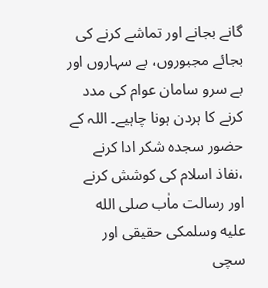گانے بجانے اور تماشے کرنے کی بجائے مجبوروں، بے سہاروں اور بے سرو سامان عوام کی مدد کرنے کا ہردن ہونا چاہیے۔ اللہ کے حضور سجدہ شکر ادا کرنے ،نفاذ اسلام کی کوشش کرنے اور رسالت ماٰب صلى الله عليه وسلمکی حقیقی اور سچی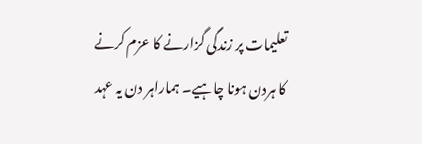تعلیمات پر زندگی گزارنے کا عزم کرنے کا ہردن ہونا چاہیے۔ ہماراہر دن یہ عہد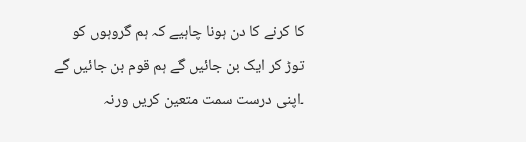کا کرنے کا دن ہونا چاہیے کہ ہم گروہوں کو توڑ کر ایک بن جائیں گے ہم قوم بن جائیں گے ۔اپنی درست سمت متعین کریں ورنہ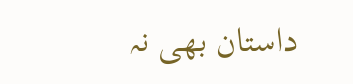داستان بھی نہ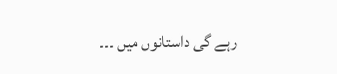رہے گی داستانوں میں ۔۔۔